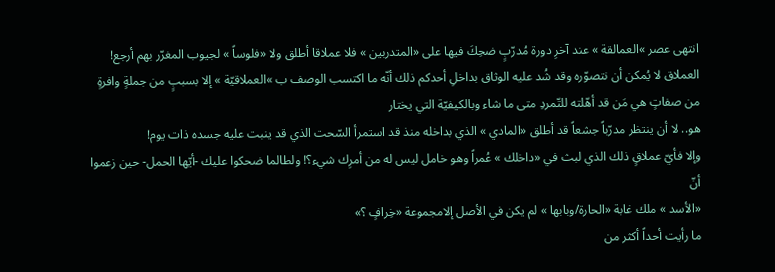انتهى عصر »العمالقة » عند آخرِ دورة مُدرّبٍ ضحِكَ فيها على «المتدربين » فلا عملاقا أطلق ولا «فلوساً » لجيوب المغرّر بهم أرجع!
العملاق لا يُمكن أن نتصوّره وقد شُد عليه الوثاق بداخلِ أحدكم ذلك أنّه ما اكتسب الوصف ب »العملاقيّة » إلا بسببٍ من جملةٍ وافرةٍ من صفاتٍ هي مَن قد أهّلته للتّمردِ متى ما شاء وبالكيفيّة التي يختار
هو.. لا أن ينتظر مدرّباً جشعاً قد أطلق «المادي » الذي بداخله منذ قد استمرأ السّحت الذي قد ينبت عليه جسده ذات يوم!
وإلا فأيّ عملاقٍ ذلك الذي لبث في «داخلك » عُمراً وهو خامل ليس له من أمرِك شيء؟! ولطالما ضحكوا عليك -أيّها الحمل- حين زعموا أنّ
«الأسد » ملك غابة «الحارة/وبابها » لم يكن في الأصل إلامجموعة «خِرافٍ ؟»
ما رأيت أحداً أكثر من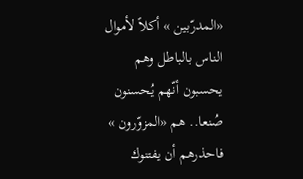«المدرّبين » أكلاً لأموال الناس بالباطل وهم يحسبون أنّهم يُحسنون صُنعا.. هم «المزوّرون » فاحذرهم أن يفتنوك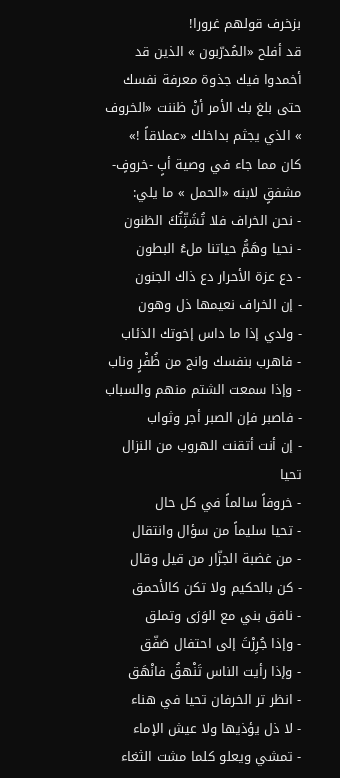بزخرف قولهم غرورا!
قد أفلح «المُدرّبون » الذين قد أخمدوا فيك جذوة معرفة نفسك حتى بلغ بك الأمر أنْ ظننت «الخروف » الذي يجثم بداخلك «عملاقاً !»
كان مما جاء في وصية أبٍ -خروفٍ- مشفقٍ لابنه «الحمل » ما يلي:
- نحن الخراف فلا تُشَتِّتُكَ الظنون
- نحيا وهَمُّ حياتنا ملءُ البطون
- دع عزة الأحرار دع ذاك الجنون
- إن الخراف نعيمها ذل وهون
- ولدي إذا ما داس إخوتك الذئاب
- فاهرب بنفسك وانج من ظُفْرٍ وناب
- وإذا سمعت الشتم منهم والسباب
- فاصبر فإن الصبر أجر وثواب
- إن أنت أتقنت الهروب من النزال تحيا
- خروفاً سالماً في كل حال
- تحيا سليماً من سؤال وانتقال
- من غضبة الجزّار من قيل وقال
- كن بالحكيم ولا تكن كالأحمق
- نافق بني مع الوَرَى وتملق
- وإذا جُرِرْتَ إلى احتفال صَفّق
- وإذا رأيت الناس تَنْهقُ فانْهَق
- انظر تر الخرفان تحيا في هناء
- لا ذل يؤذيها ولا عيش الإماء
- تمشي ويعلو كلما مشت الثغاء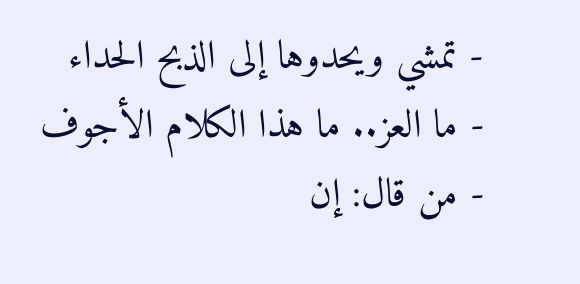- تمشي ويحدوها إلى الذبح الحداء
- ما العز.. ما هذا الكلام الأجوف
- من قال: إن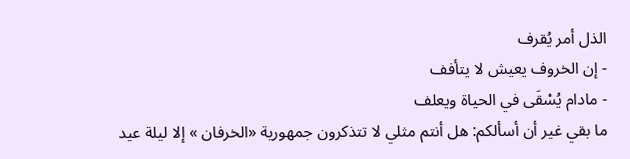الذل أمر يُقرف
- إن الخروف يعيش لا يتأفف
- مادام يُسْقَى في الحياة ويعلف
ما بقي غير أن أسألكم: هل أنتم مثلي لا تتذكرون جمهورية «الخرفان » إلا ليلة عيد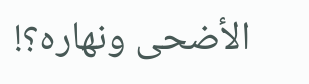الأضحى ونهاره؟!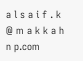a l s a i f . k @ m a k k a h n p.com